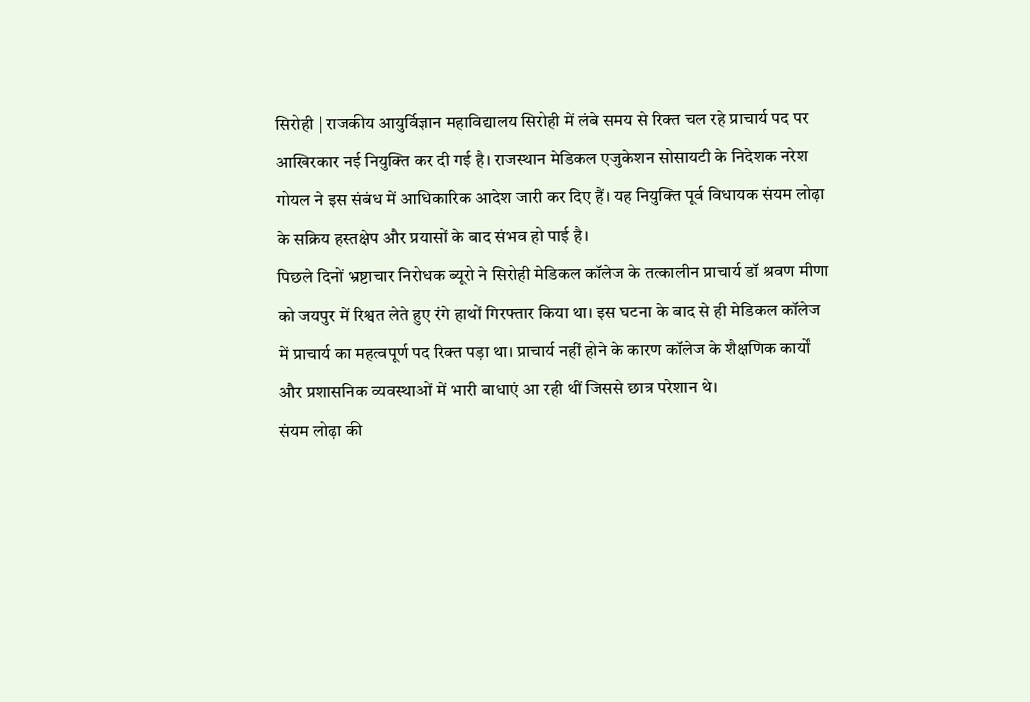सिरोही | राजकीय आयुर्विज्ञान महाविद्यालय सिरोही में लंबे समय से रिक्त चल रहे प्राचार्य पद पर आखिरकार नई नियुक्ति कर दी गई है। राजस्थान मेडिकल एजुकेशन सोसायटी के निदेशक नरेश गोयल ने इस संबंध में आधिकारिक आदेश जारी कर दिए हैं। यह नियुक्ति पूर्व विधायक संयम लोढ़ा के सक्रिय हस्तक्षेप और प्रयासों के बाद संभव हो पाई है।
पिछले दिनों भ्रष्टाचार निरोधक ब्यूरो ने सिरोही मेडिकल कॉलेज के तत्कालीन प्राचार्य डॉ श्रवण मीणा को जयपुर में रिश्वत लेते हुए रंगे हाथों गिरफ्तार किया था। इस घटना के बाद से ही मेडिकल कॉलेज में प्राचार्य का महत्वपूर्ण पद रिक्त पड़ा था। प्राचार्य नहीं होने के कारण कॉलेज के शैक्षणिक कार्यों और प्रशासनिक व्यवस्थाओं में भारी बाधाएं आ रही थीं जिससे छात्र परेशान थे।
संयम लोढ़ा की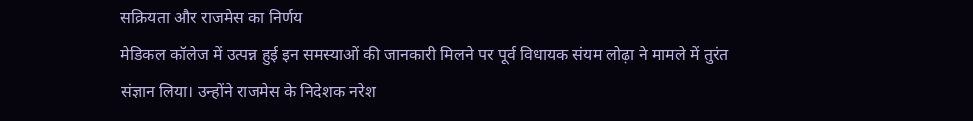सक्रियता और राजमेस का निर्णय
मेडिकल कॉलेज में उत्पन्न हुई इन समस्याओं की जानकारी मिलने पर पूर्व विधायक संयम लोढ़ा ने मामले में तुरंत संज्ञान लिया। उन्होंने राजमेस के निदेशक नरेश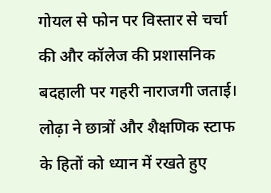गोयल से फोन पर विस्तार से चर्चा की और कॉलेज की प्रशासनिक बदहाली पर गहरी नाराजगी जताई। लोढ़ा ने छात्रों और शैक्षणिक स्टाफ के हितों को ध्यान में रखते हुए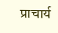प्राचार्य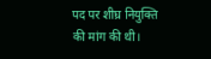पद पर शीघ्र नियुक्ति की मांग की थी।